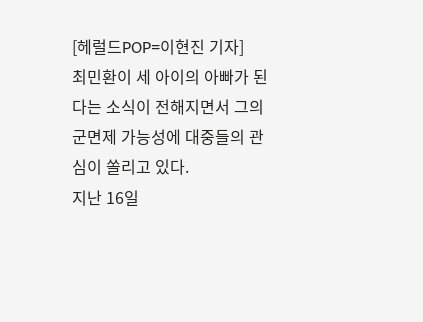[헤럴드POP=이현진 기자]
최민환이 세 아이의 아빠가 된다는 소식이 전해지면서 그의 군면제 가능성에 대중들의 관심이 쏠리고 있다.
지난 16일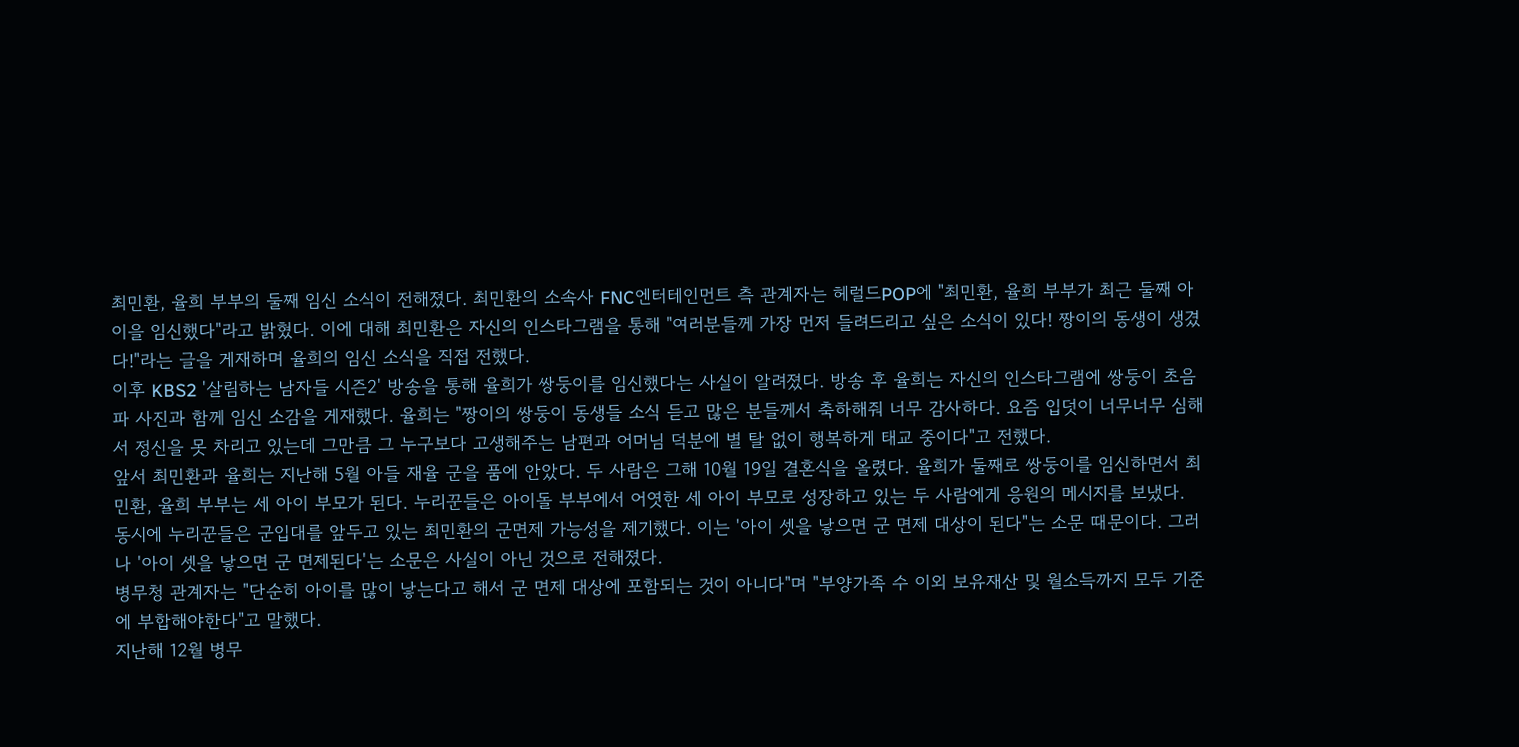최민환, 율희 부부의 둘째 임신 소식이 전해졌다. 최민환의 소속사 FNC엔터테인먼트 측 관계자는 헤럴드POP에 "최민환, 율희 부부가 최근 둘째 아이을 임신했다"라고 밝혔다. 이에 대해 최민환은 자신의 인스타그램을 통해 "여러분들께 가장 먼저 들려드리고 싶은 소식이 있다! 짱이의 동생이 생겼다!"라는 글을 게재하며 율희의 임신 소식을 직접 전했다.
이후 KBS2 '살림하는 남자들 시즌2' 방송을 통해 율희가 쌍둥이를 임신했다는 사실이 알려졌다. 방송 후 율희는 자신의 인스타그램에 쌍둥이 초음파 사진과 함께 임신 소감을 게재했다. 율희는 "짱이의 쌍둥이 동생들 소식 듣고 많은 분들께서 축하해줘 너무 감사하다. 요즘 입덧이 너무너무 심해서 정신을 못 차리고 있는데 그만큼 그 누구보다 고생해주는 남편과 어머님 덕분에 별 탈 없이 행복하게 태교 중이다"고 전했다.
앞서 최민환과 율희는 지난해 5월 아들 재율 군을 품에 안았다. 두 사람은 그해 10월 19일 결혼식을 올렸다. 율희가 둘째로 쌍둥이를 임신하면서 최민환, 율희 부부는 세 아이 부모가 된다. 누리꾼들은 아이돌 부부에서 어엿한 세 아이 부모로 성장하고 있는 두 사람에게 응원의 메시지를 보냈다.
동시에 누리꾼들은 군입대를 앞두고 있는 최민환의 군면제 가능성을 제기했다. 이는 '아이 셋을 낳으면 군 면제 대상이 된다"는 소문 때문이다. 그러나 '아이 셋을 낳으면 군 면제된다'는 소문은 사실이 아닌 것으로 전해졌다.
병무청 관계자는 "단순히 아이를 많이 낳는다고 해서 군 면제 대상에 포함되는 것이 아니다"며 "부양가족 수 이외 보유재산 및 월소득까지 모두 기준에 부합해야한다"고 말했다.
지난해 12월 병무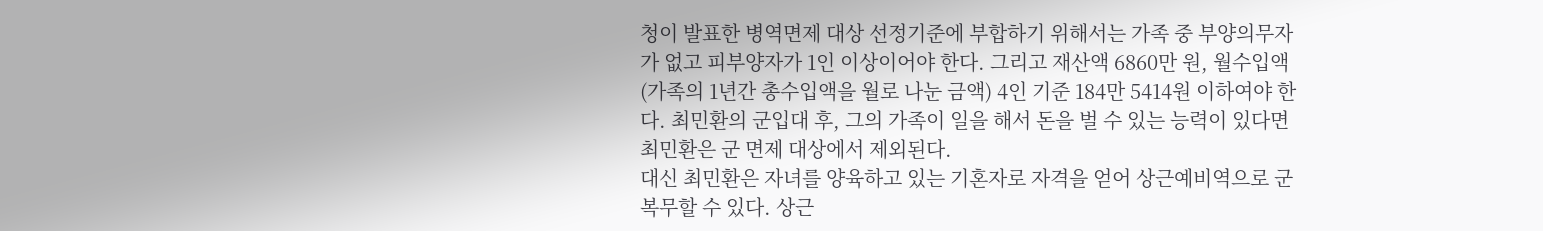청이 발표한 병역면제 대상 선정기준에 부합하기 위해서는 가족 중 부양의무자가 없고 피부양자가 1인 이상이어야 한다. 그리고 재산액 6860만 원, 월수입액(가족의 1년간 총수입액을 월로 나눈 금액) 4인 기준 184만 5414원 이하여야 한다. 최민환의 군입대 후, 그의 가족이 일을 해서 돈을 벌 수 있는 능력이 있다면 최민환은 군 면제 대상에서 제외된다.
대신 최민환은 자녀를 양육하고 있는 기혼자로 자격을 얻어 상근예비역으로 군 복무할 수 있다. 상근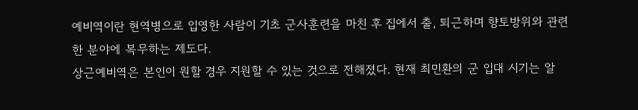예비역이란 현역병으로 입영한 사람이 기초 군사훈련을 마친 후 집에서 출, 퇴근하며 향토방위와 관련한 분야에 복무하는 제도다.
상근예비역은 본인이 원할 경우 지원할 수 있는 것으로 전해졌다. 현재 최민환의 군 입대 시기는 알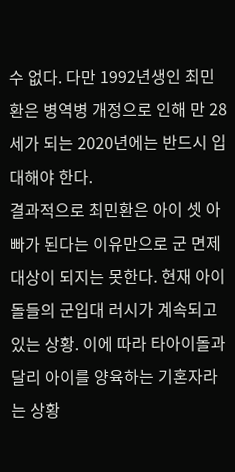수 없다. 다만 1992년생인 최민환은 병역병 개정으로 인해 만 28세가 되는 2020년에는 반드시 입대해야 한다.
결과적으로 최민환은 아이 셋 아빠가 된다는 이유만으로 군 면제 대상이 되지는 못한다. 현재 아이돌들의 군입대 러시가 계속되고 있는 상황. 이에 따라 타아이돌과 달리 아이를 양육하는 기혼자라는 상황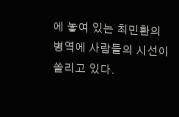에 놓여 있는 최민환의 병역에 사람들의 시선이 쏠리고 있다.